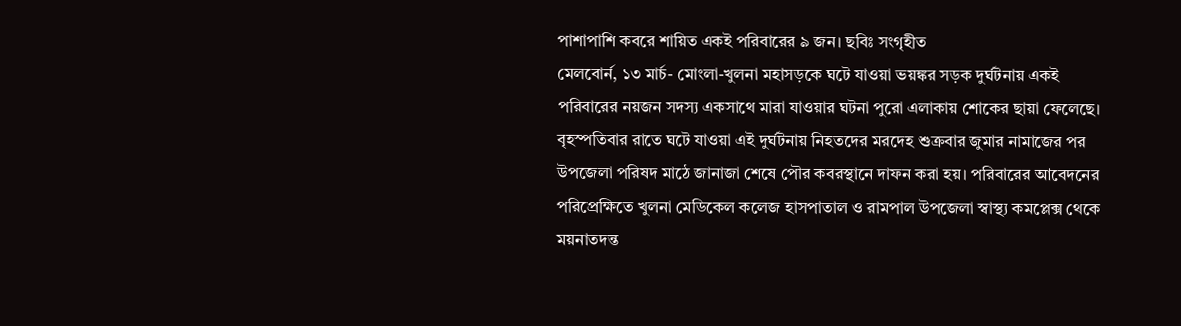পাশাপাশি কবরে শায়িত একই পরিবারের ৯ জন। ছবিঃ সংগৃহীত
মেলবোর্ন, ১৩ মার্চ- মোংলা-খুলনা মহাসড়কে ঘটে যাওয়া ভয়ঙ্কর সড়ক দুর্ঘটনায় একই পরিবারের নয়জন সদস্য একসাথে মারা যাওয়ার ঘটনা পুরো এলাকায় শোকের ছায়া ফেলেছে। বৃহস্পতিবার রাতে ঘটে যাওয়া এই দুর্ঘটনায় নিহতদের মরদেহ শুক্রবার জুমার নামাজের পর উপজেলা পরিষদ মাঠে জানাজা শেষে পৌর কবরস্থানে দাফন করা হয়। পরিবারের আবেদনের পরিপ্রেক্ষিতে খুলনা মেডিকেল কলেজ হাসপাতাল ও রামপাল উপজেলা স্বাস্থ্য কমপ্লেক্স থেকে ময়নাতদন্ত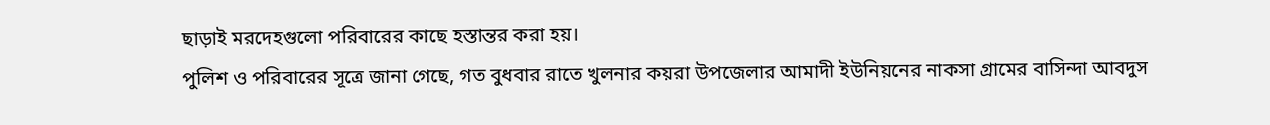ছাড়াই মরদেহগুলো পরিবারের কাছে হস্তান্তর করা হয়।
পুলিশ ও পরিবারের সূত্রে জানা গেছে, গত বুধবার রাতে খুলনার কয়রা উপজেলার আমাদী ইউনিয়নের নাকসা গ্রামের বাসিন্দা আবদুস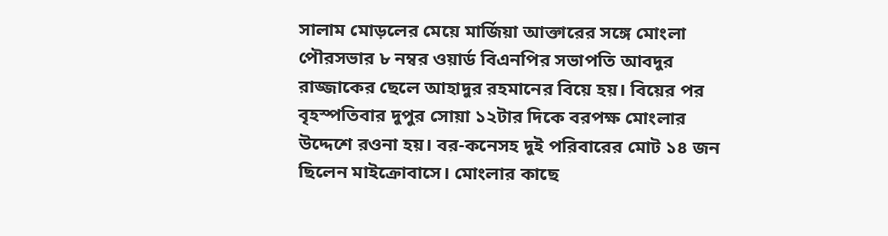সালাম মোড়লের মেয়ে মার্জিয়া আক্তারের সঙ্গে মোংলা পৌরসভার ৮ নম্বর ওয়ার্ড বিএনপির সভাপতি আবদুর রাজ্জাকের ছেলে আহাদুর রহমানের বিয়ে হয়। বিয়ের পর বৃহস্পতিবার দুপুর সোয়া ১২টার দিকে বরপক্ষ মোংলার উদ্দেশে রওনা হয়। বর-কনেসহ দুই পরিবারের মোট ১৪ জন ছিলেন মাইক্রোবাসে। মোংলার কাছে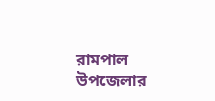রামপাল উপজেলার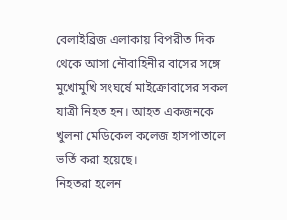বেলাইব্রিজ এলাকায় বিপরীত দিক থেকে আসা নৌবাহিনীর বাসের সঙ্গে মুখোমুখি সংঘর্ষে মাইক্রোবাসের সকল যাত্রী নিহত হন। আহত একজনকে খুলনা মেডিকেল কলেজ হাসপাতালে ভর্তি করা হয়েছে।
নিহতরা হলেন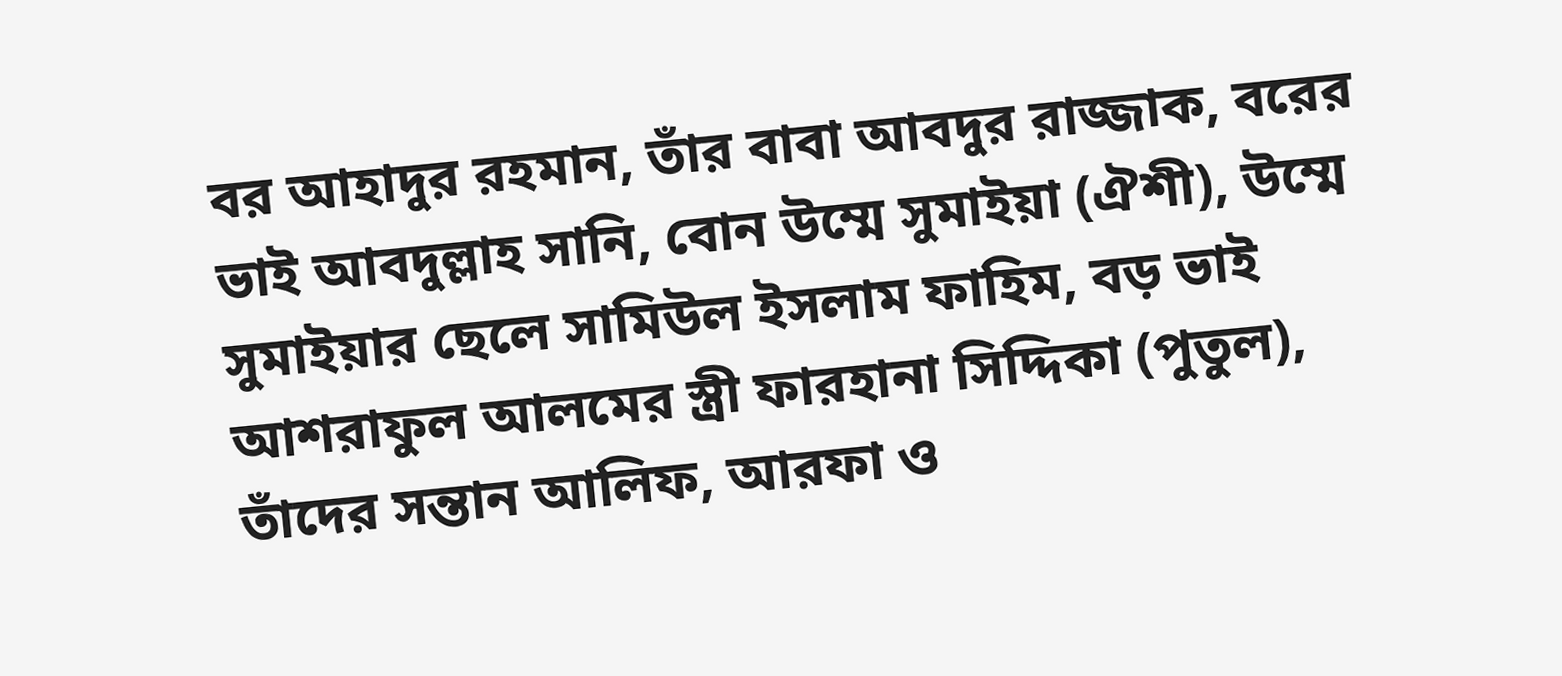বর আহাদুর রহমান, তাঁর বাবা আবদুর রাজ্জাক, বরের ভাই আবদুল্লাহ সানি, বোন উম্মে সুমাইয়া (ঐশী), উম্মে সুমাইয়ার ছেলে সামিউল ইসলাম ফাহিম, বড় ভাই আশরাফুল আলমের স্ত্রী ফারহানা সিদ্দিকা (পুতুল), তাঁদের সন্তান আলিফ, আরফা ও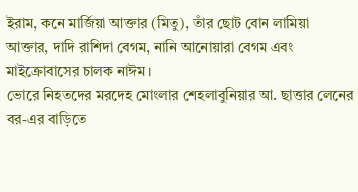ইরাম, কনে মার্জিয়া আক্তার (মিতু), তাঁর ছোট বোন লামিয়া আক্তার, দাদি রাশিদা বেগম, নানি আনোয়ারা বেগম এবং মাইক্রোবাসের চালক নাঈম।
ভোরে নিহতদের মরদেহ মোংলার শেহলাবুনিয়ার আ. ছাত্তার লেনের বর-এর বাড়িতে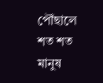পৌঁছালে শত শত মানুষ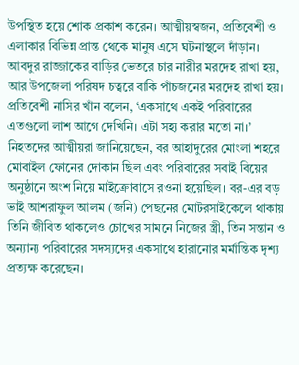উপস্থিত হয়ে শোক প্রকাশ করেন। আত্মীয়স্বজন, প্রতিবেশী ও এলাকার বিভিন্ন প্রান্ত থেকে মানুষ এসে ঘটনাস্থলে দাঁড়ান। আবদুর রাজ্জাকের বাড়ির ভেতরে চার নারীর মরদেহ রাখা হয়, আর উপজেলা পরিষদ চত্বরে বাকি পাঁচজনের মরদেহ রাখা হয়। প্রতিবেশী নাসির খাঁন বলেন, ‘একসাথে একই পরিবারের এতগুলো লাশ আগে দেখিনি। এটা সহ্য করার মতো না।’
নিহতদের আত্মীয়রা জানিয়েছেন, বর আহাদুরের মোংলা শহরে মোবাইল ফোনের দোকান ছিল এবং পরিবারের সবাই বিয়ের অনুষ্ঠানে অংশ নিয়ে মাইক্রোবাসে রওনা হয়েছিল। বর-এর বড় ভাই আশরাফুল আলম (জনি) পেছনের মোটরসাইকেলে থাকায় তিনি জীবিত থাকলেও চোখের সামনে নিজের স্ত্রী, তিন সন্তান ও অন্যান্য পরিবারের সদস্যদের একসাথে হারানোর মর্মান্তিক দৃশ্য প্রত্যক্ষ করেছেন।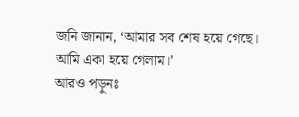জনি জানান, ‘আমার সব শেষ হয়ে গেছে। আমি একা হয়ে গেলাম।’
আরও পড়ুনঃ